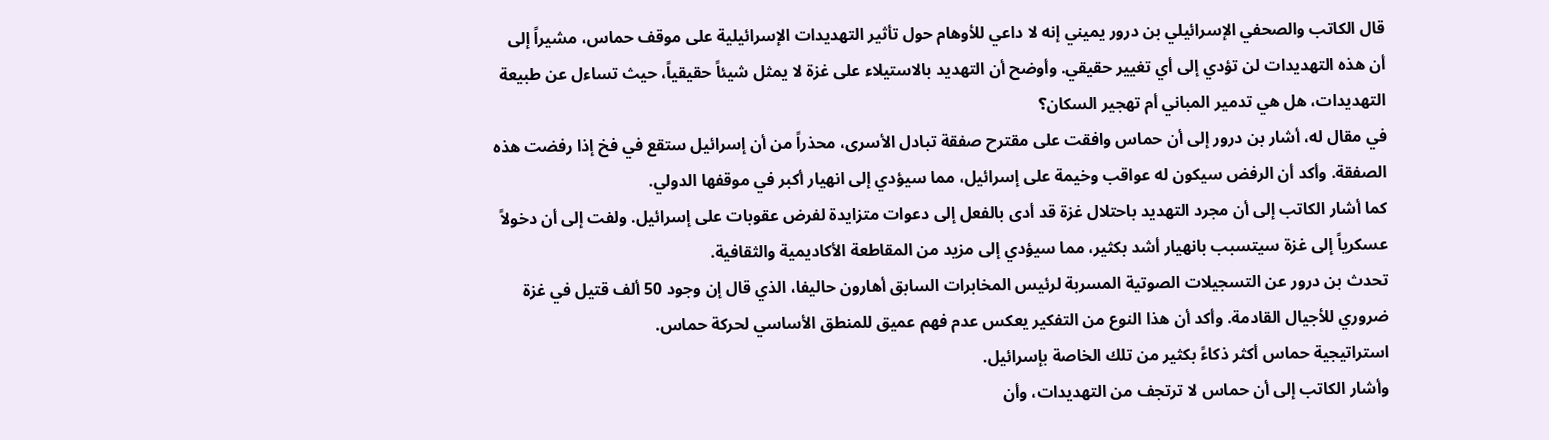قال الكاتب والصحفي الإسرائيلي بن درور يميني إنه لا داعي للأوهام حول تأثير التهديدات الإسرائيلية على موقف حماس، مشيراً إلى أن هذه التهديدات لن تؤدي إلى أي تغيير حقيقي. وأوضح أن التهديد بالاستيلاء على غزة لا يمثل شيئاً حقيقياً، حيث تساءل عن طبيعة التهديدات، هل هي تدمير المباني أم تهجير السكان؟
في مقال له، أشار بن درور إلى أن حماس وافقت على مقترح صفقة تبادل الأسرى، محذراً من أن إسرائيل ستقع في فخ إذا رفضت هذه الصفقة. وأكد أن الرفض سيكون له عواقب وخيمة على إسرائيل، مما سيؤدي إلى انهيار أكبر في موقفها الدولي.
كما أشار الكاتب إلى أن مجرد التهديد باحتلال غزة قد أدى بالفعل إلى دعوات متزايدة لفرض عقوبات على إسرائيل. ولفت إلى أن دخولاً عسكرياً إلى غزة سيتسبب بانهيار أشد بكثير، مما سيؤدي إلى مزيد من المقاطعة الأكاديمية والثقافية.
تحدث بن درور عن التسجيلات الصوتية المسربة لرئيس المخابرات السابق أهارون حاليفا، الذي قال إن وجود 50 ألف قتيل في غزة ضروري للأجيال القادمة. وأكد أن هذا النوع من التفكير يعكس عدم فهم عميق للمنطق الأساسي لحركة حماس.
استراتيجية حماس أكثر ذكاءً بكثير من تلك الخاصة بإسرائيل.
وأشار الكاتب إلى أن حماس لا ترتجف من التهديدات، وأن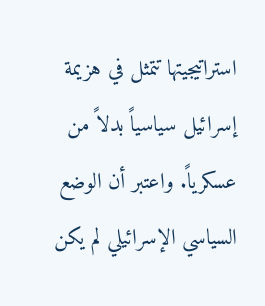استراتيجيتها تتمثل في هزيمة إسرائيل سياسياً بدلاً من عسكرياً. واعتبر أن الوضع السياسي الإسرائيلي لم يكن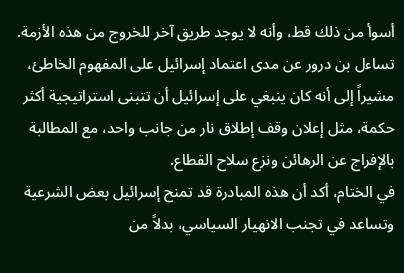أسوأ من ذلك قط، وأنه لا يوجد طريق آخر للخروج من هذه الأزمة.
تساءل بن درور عن مدى اعتماد إسرائيل على المفهوم الخاطئ، مشيراً إلى أنه كان ينبغي على إسرائيل أن تتبنى استراتيجية أكثر حكمة، مثل إعلان وقف إطلاق نار من جانب واحد، مع المطالبة بالإفراج عن الرهائن ونزع سلاح القطاع.
في الختام، أكد أن هذه المبادرة قد تمنح إسرائيل بعض الشرعية وتساعد في تجنب الانهيار السياسي، بدلاً من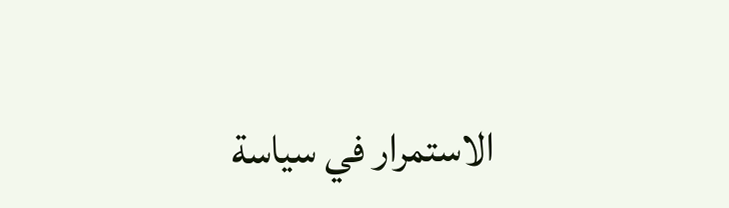الاستمرار في سياسة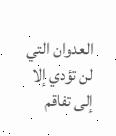العدوان التي لن تؤدي إلا إلى تفاقم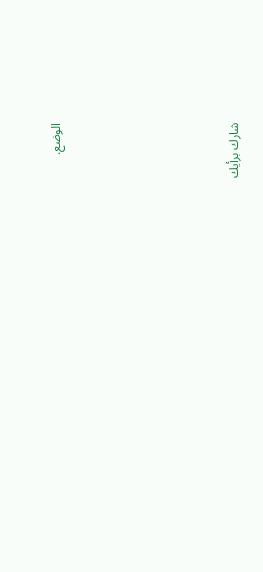الوضع.





شارك برأيك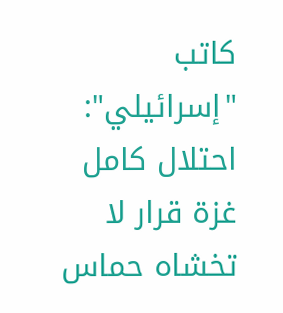كاتب "إسرائيلي": احتلال كامل غزة قرار لا تخشاه حماس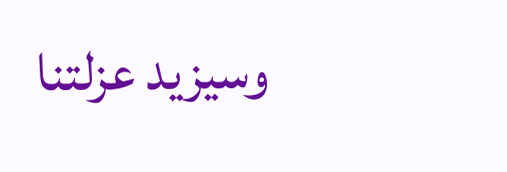وسيزيد عزلتنا